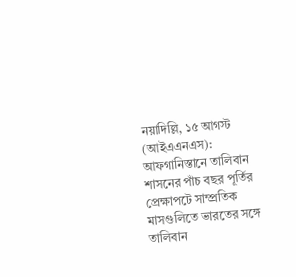নয়াদিল্লি, ১৫ আগস্ট (আইএএনএস): আফগানিস্তানে তালিবান শাসনের পাঁচ বছর পূর্তির প্রেক্ষাপটে সাম্প্রতিক মাসগুলিতে ভারতের সঙ্গে তালিবান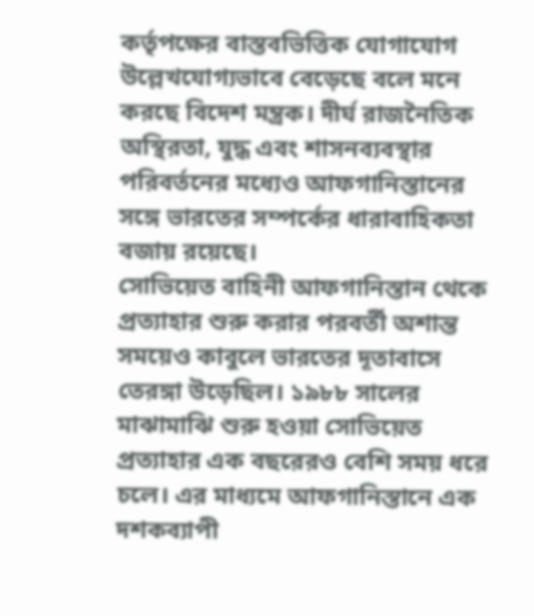কর্তৃপক্ষের বাস্তবভিত্তিক যোগাযোগ উল্লেখযোগ্যভাবে বেড়েছে বলে মনে করছে বিদেশ মন্ত্রক। দীর্ঘ রাজনৈতিক অস্থিরতা, যুদ্ধ এবং শাসনব্যবস্থার পরিবর্তনের মধ্যেও আফগানিস্তানের সঙ্গে ভারতের সম্পর্কের ধারাবাহিকতা বজায় রয়েছে।
সোভিয়েত বাহিনী আফগানিস্তান থেকে প্রত্যাহার শুরু করার পরবর্তী অশান্ত সময়েও কাবুলে ভারতের দূতাবাসে তেরঙ্গা উড়েছিল। ১৯৮৮ সালের মাঝামাঝি শুরু হওয়া সোভিয়েত প্রত্যাহার এক বছরেরও বেশি সময় ধরে চলে। এর মাধ্যমে আফগানিস্তানে এক দশকব্যাপী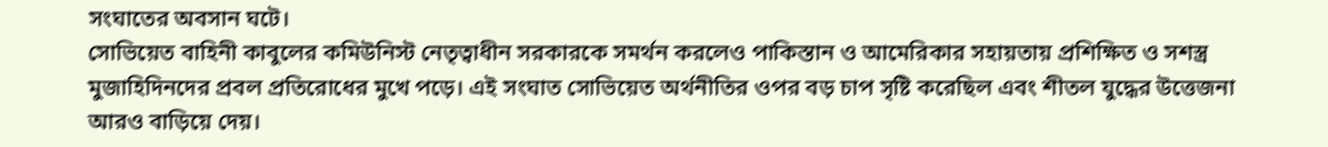সংঘাতের অবসান ঘটে।
সোভিয়েত বাহিনী কাবুলের কমিউনিস্ট নেতৃত্বাধীন সরকারকে সমর্থন করলেও পাকিস্তান ও আমেরিকার সহায়তায় প্রশিক্ষিত ও সশস্ত্র মুজাহিদিনদের প্রবল প্রতিরোধের মুখে পড়ে। এই সংঘাত সোভিয়েত অর্থনীতির ওপর বড় চাপ সৃষ্টি করেছিল এবং শীতল যুদ্ধের উত্তেজনা আরও বাড়িয়ে দেয়।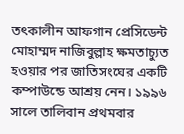তৎকালীন আফগান প্রেসিডেন্ট মোহাম্মদ নাজিবুল্লাহ ক্ষমতাচ্যুত হওয়ার পর জাতিসংঘের একটি কম্পাউন্ডে আশ্রয় নেন। ১৯৯৬ সালে তালিবান প্রথমবার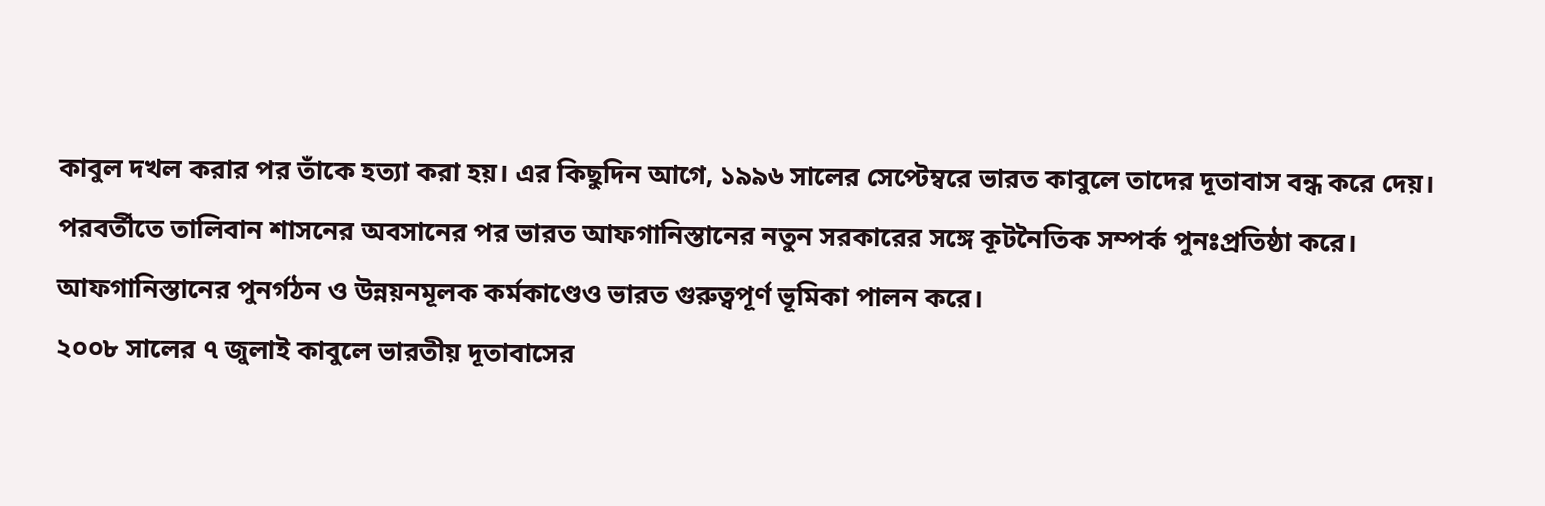কাবুল দখল করার পর তাঁকে হত্যা করা হয়। এর কিছুদিন আগে, ১৯৯৬ সালের সেপ্টেম্বরে ভারত কাবুলে তাদের দূতাবাস বন্ধ করে দেয়।
পরবর্তীতে তালিবান শাসনের অবসানের পর ভারত আফগানিস্তানের নতুন সরকারের সঙ্গে কূটনৈতিক সম্পর্ক পুনঃপ্রতিষ্ঠা করে। আফগানিস্তানের পুনর্গঠন ও উন্নয়নমূলক কর্মকাণ্ডেও ভারত গুরুত্বপূর্ণ ভূমিকা পালন করে।
২০০৮ সালের ৭ জুলাই কাবুলে ভারতীয় দূতাবাসের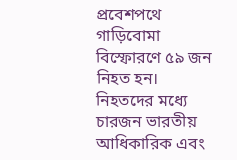প্রবেশপথে গাড়িবোমা বিস্ফোরণে ৫৯ জন নিহত হন। নিহতদের মধ্যে চারজন ভারতীয় আধিকারিক এবং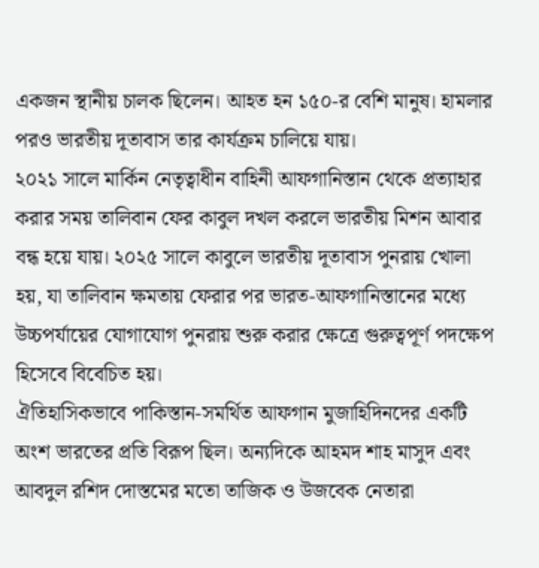একজন স্থানীয় চালক ছিলেন। আহত হন ১৫০-র বেশি মানুষ। হামলার পরও ভারতীয় দূতাবাস তার কার্যক্রম চালিয়ে যায়।
২০২১ সালে মার্কিন নেতৃত্বাধীন বাহিনী আফগানিস্তান থেকে প্রত্যাহার করার সময় তালিবান ফের কাবুল দখল করলে ভারতীয় মিশন আবার বন্ধ হয়ে যায়। ২০২৫ সালে কাবুলে ভারতীয় দূতাবাস পুনরায় খোলা হয়, যা তালিবান ক্ষমতায় ফেরার পর ভারত-আফগানিস্তানের মধ্যে উচ্চপর্যায়ের যোগাযোগ পুনরায় শুরু করার ক্ষেত্রে গুরুত্বপূর্ণ পদক্ষেপ হিসেবে বিবেচিত হয়।
ঐতিহাসিকভাবে পাকিস্তান-সমর্থিত আফগান মুজাহিদিনদের একটি অংশ ভারতের প্রতি বিরূপ ছিল। অন্যদিকে আহমদ শাহ মাসুদ এবং আবদুল রশিদ দোস্তমের মতো তাজিক ও উজবেক নেতারা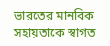ভারতের মানবিক সহায়তাকে স্বাগত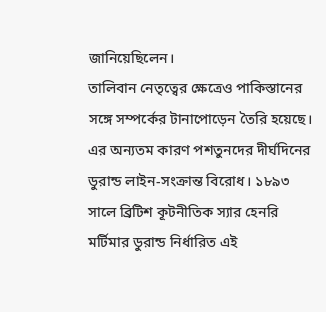জানিয়েছিলেন।
তালিবান নেতৃত্বের ক্ষেত্রেও পাকিস্তানের সঙ্গে সম্পর্কের টানাপোড়েন তৈরি হয়েছে। এর অন্যতম কারণ পশতুনদের দীর্ঘদিনের ডুরান্ড লাইন-সংক্রান্ত বিরোধ। ১৮৯৩ সালে ব্রিটিশ কূটনীতিক স্যার হেনরি মর্টিমার ডুরান্ড নির্ধারিত এই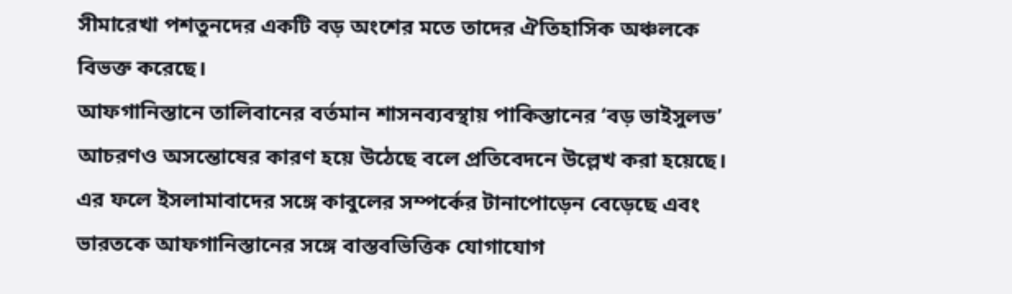সীমারেখা পশতুনদের একটি বড় অংশের মতে তাদের ঐতিহাসিক অঞ্চলকে বিভক্ত করেছে।
আফগানিস্তানে তালিবানের বর্তমান শাসনব্যবস্থায় পাকিস্তানের ‘বড় ভাইসুলভ’ আচরণও অসন্তোষের কারণ হয়ে উঠেছে বলে প্রতিবেদনে উল্লেখ করা হয়েছে। এর ফলে ইসলামাবাদের সঙ্গে কাবুলের সম্পর্কের টানাপোড়েন বেড়েছে এবং ভারতকে আফগানিস্তানের সঙ্গে বাস্তবভিত্তিক যোগাযোগ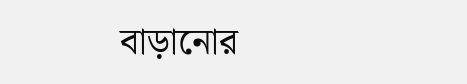বাড়ানোর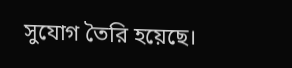সুযোগ তৈরি হয়েছে।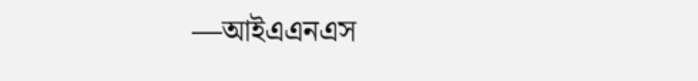—আইএএনএস